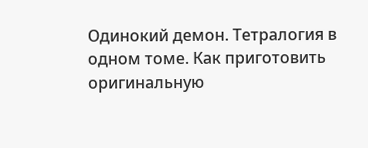Одинокий демон. Тетралогия в одном томе. Как приготовить оригинальную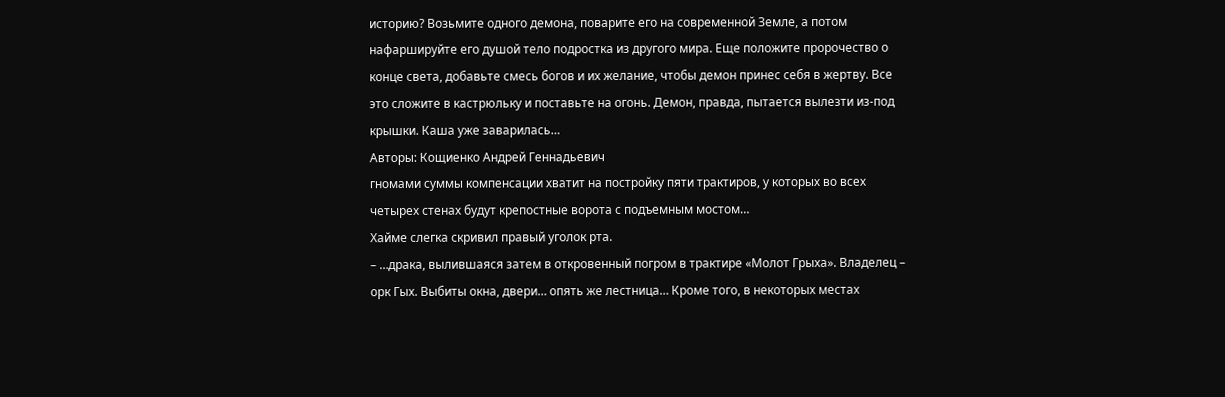историю? Возьмите одного демона, поварите его на современной Земле, а потом нафаршируйте его душой тело подростка из другого мира. Еще положите пророчество о конце света, добавьте смесь богов и их желание, чтобы демон принес себя в жертву. Все это сложите в кастрюльку и поставьте на огонь. Демон, правда, пытается вылезти из-под крышки. Каша уже заварилась…
Авторы: Кощиенко Андрей Геннадьевич
гномами суммы компенсации хватит на постройку пяти трактиров, у которых во всех четырех стенах будут крепостные ворота с подъемным мостом…
Хайме слегка скривил правый уголок рта.
– …драка, вылившаяся затем в откровенный погром в трактире «Молот Грыха». Владелец – орк Гых. Выбиты окна, двери… опять же лестница… Кроме того, в некоторых местах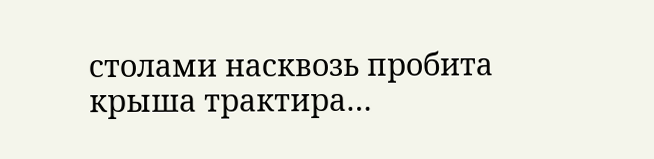столами насквозь пробита крыша трактира…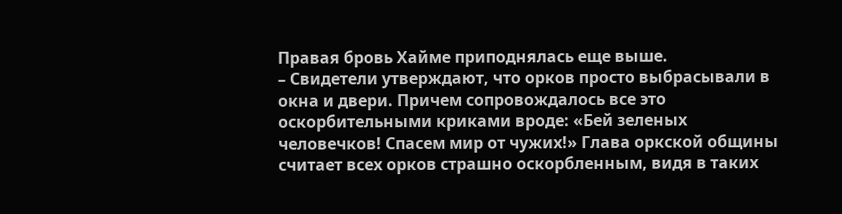Правая бровь Хайме приподнялась еще выше.
– Свидетели утверждают, что орков просто выбрасывали в окна и двери. Причем сопровождалось все это оскорбительными криками вроде: «Бей зеленых человечков! Спасем мир от чужих!» Глава оркской общины считает всех орков страшно оскорбленным, видя в таких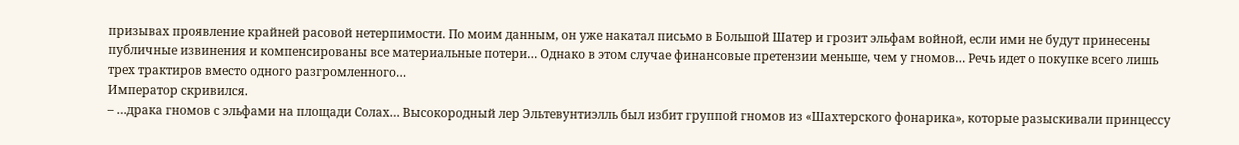призывах проявление крайней расовой нетерпимости. По моим данным, он уже накатал письмо в Большой Шатер и грозит эльфам войной, если ими не будут принесены публичные извинения и компенсированы все материальные потери… Однако в этом случае финансовые претензии меньше, чем у гномов… Речь идет о покупке всего лишь трех трактиров вместо одного разгромленного…
Император скривился.
– …драка гномов с эльфами на площади Солах… Высокородный лер Эльтевунтиэлль был избит группой гномов из «Шахтерского фонарика», которые разыскивали принцессу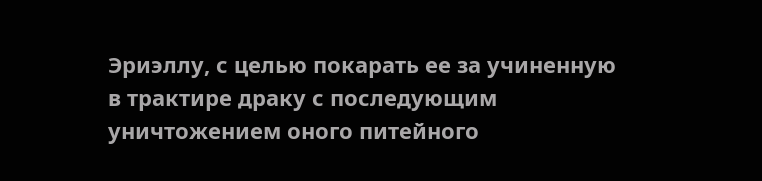Эриэллу, с целью покарать ее за учиненную в трактире драку с последующим уничтожением оного питейного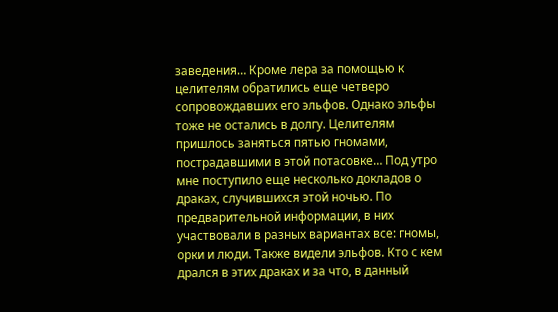заведения… Кроме лера за помощью к целителям обратились еще четверо сопровождавших его эльфов. Однако эльфы тоже не остались в долгу. Целителям пришлось заняться пятью гномами, пострадавшими в этой потасовке… Под утро мне поступило еще несколько докладов о драках, случившихся этой ночью. По предварительной информации, в них участвовали в разных вариантах все: гномы, орки и люди. Также видели эльфов. Кто с кем дрался в этих драках и за что, в данный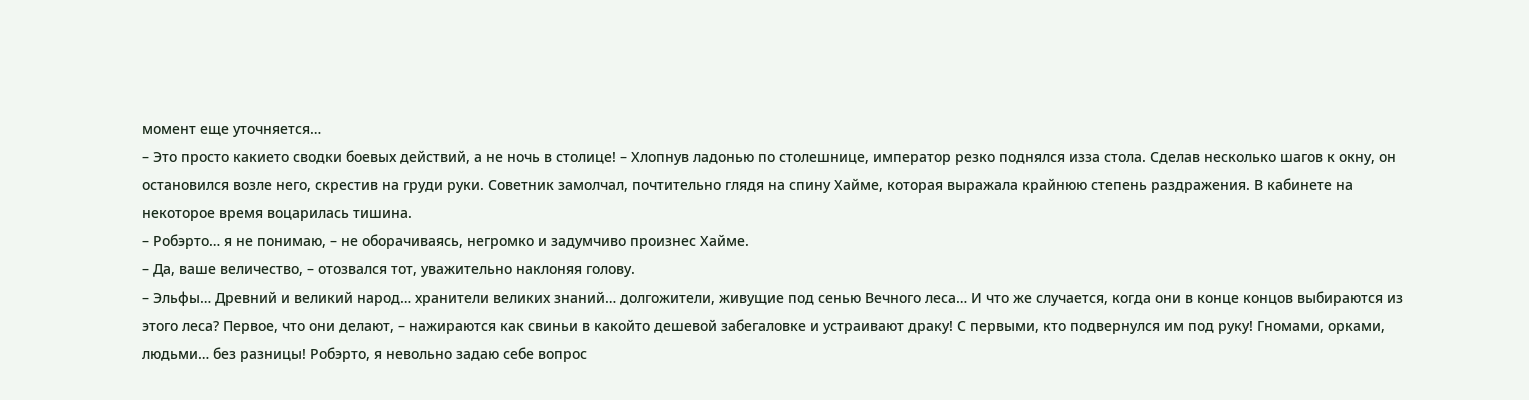момент еще уточняется…
– Это просто какието сводки боевых действий, а не ночь в столице! – Хлопнув ладонью по столешнице, император резко поднялся изза стола. Сделав несколько шагов к окну, он остановился возле него, скрестив на груди руки. Советник замолчал, почтительно глядя на спину Хайме, которая выражала крайнюю степень раздражения. В кабинете на некоторое время воцарилась тишина.
– Робэрто… я не понимаю, – не оборачиваясь, негромко и задумчиво произнес Хайме.
– Да, ваше величество, – отозвался тот, уважительно наклоняя голову.
– Эльфы… Древний и великий народ… хранители великих знаний… долгожители, живущие под сенью Вечного леса… И что же случается, когда они в конце концов выбираются из этого леса? Первое, что они делают, – нажираются как свиньи в какойто дешевой забегаловке и устраивают драку! С первыми, кто подвернулся им под руку! Гномами, орками, людьми… без разницы! Робэрто, я невольно задаю себе вопрос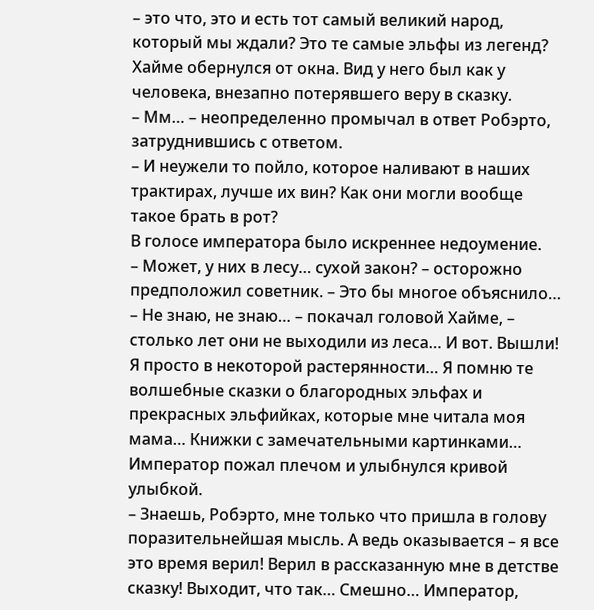– это что, это и есть тот самый великий народ, который мы ждали? Это те самые эльфы из легенд?
Хайме обернулся от окна. Вид у него был как у человека, внезапно потерявшего веру в сказку.
– Мм… – неопределенно промычал в ответ Робэрто, затруднившись с ответом.
– И неужели то пойло, которое наливают в наших трактирах, лучше их вин? Как они могли вообще такое брать в рот?
В голосе императора было искреннее недоумение.
– Может, у них в лесу… сухой закон? – осторожно предположил советник. – Это бы многое объяснило…
– Не знаю, не знаю… – покачал головой Хайме, – столько лет они не выходили из леса… И вот. Вышли! Я просто в некоторой растерянности… Я помню те волшебные сказки о благородных эльфах и прекрасных эльфийках, которые мне читала моя мама… Книжки с замечательными картинками…
Император пожал плечом и улыбнулся кривой улыбкой.
– Знаешь, Робэрто, мне только что пришла в голову поразительнейшая мысль. А ведь оказывается – я все это время верил! Верил в рассказанную мне в детстве сказку! Выходит, что так… Смешно… Император,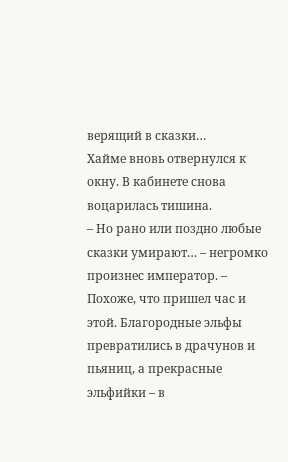верящий в сказки…
Хайме вновь отвернулся к окну. В кабинете снова воцарилась тишина.
– Но рано или поздно любые сказки умирают… – негромко произнес император. – Похоже, что пришел час и этой. Благородные эльфы превратились в драчунов и пьяниц, а прекрасные эльфийки – в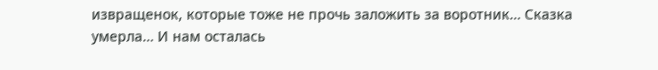извращенок, которые тоже не прочь заложить за воротник… Сказка умерла… И нам осталась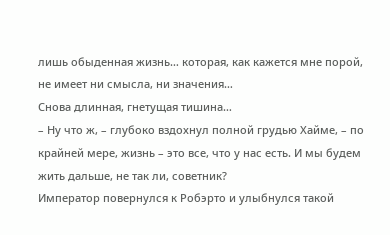лишь обыденная жизнь… которая, как кажется мне порой, не имеет ни смысла, ни значения…
Снова длинная, гнетущая тишина…
– Ну что ж, – глубоко вздохнул полной грудью Хайме, – по крайней мере, жизнь – это все, что у нас есть. И мы будем жить дальше, не так ли, советник?
Император повернулся к Робэрто и улыбнулся такой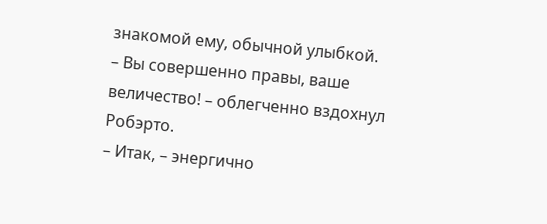знакомой ему, обычной улыбкой.
– Вы совершенно правы, ваше величество! – облегченно вздохнул Робэрто.
– Итак, – энергично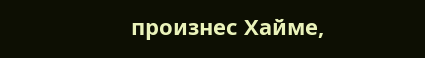произнес Хайме,